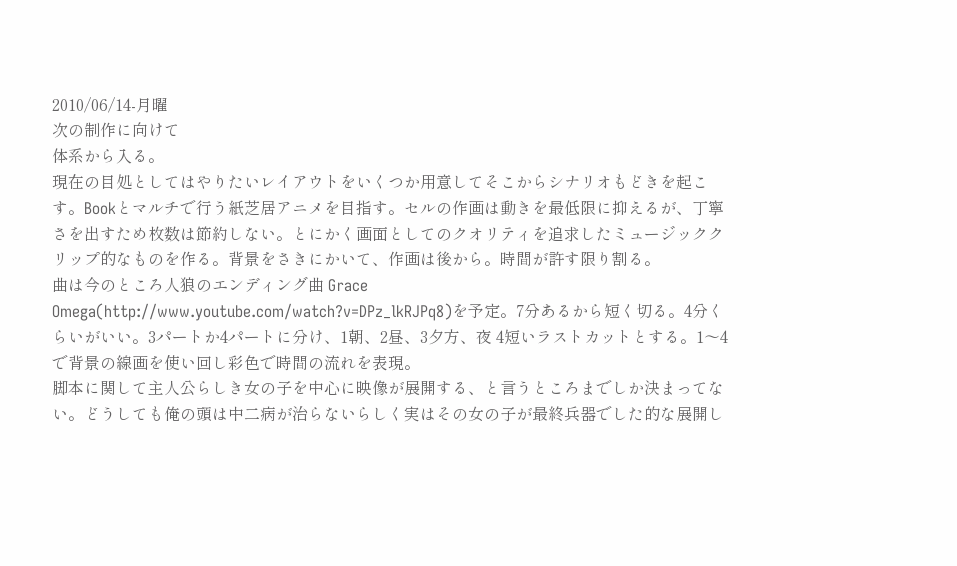2010/06/14-月曜
次の制作に向けて
体系から入る。
現在の目処としてはやりたいレイアウトをいくつか用意してそこからシナリオもどきを起こす。Bookとマルチで行う紙芝居アニメを目指す。セルの作画は動きを最低限に抑えるが、丁寧さを出すため枚数は節約しない。とにかく画面としてのクオリティを追求したミュージッククリップ的なものを作る。背景をさきにかいて、作画は後から。時間が許す限り割る。
曲は今のところ人狼のエンディング曲 Grace Omega(http://www.youtube.com/watch?v=DPz_lkRJPq8)を予定。7分あるから短く切る。4分くらいがいい。3パートか4パートに分け、1朝、2昼、3夕方、夜 4短いラストカットとする。1〜4で背景の線画を使い回し彩色で時間の流れを表現。
脚本に関して主人公らしき女の子を中心に映像が展開する、と言うところまでしか決まってない。どうしても俺の頭は中二病が治らないらしく実はその女の子が最終兵器でした的な展開し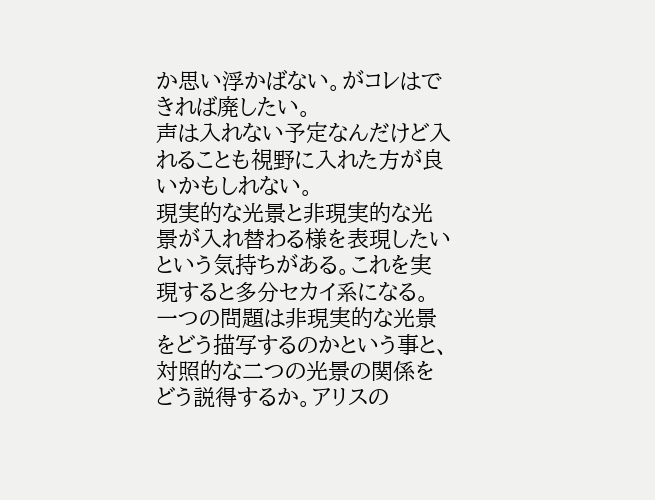か思い浮かばない。がコレはできれば廃したい。
声は入れない予定なんだけど入れることも視野に入れた方が良いかもしれない。
現実的な光景と非現実的な光景が入れ替わる様を表現したいという気持ちがある。これを実現すると多分セカイ系になる。一つの問題は非現実的な光景をどう描写するのかという事と、対照的な二つの光景の関係をどう説得するか。アリスの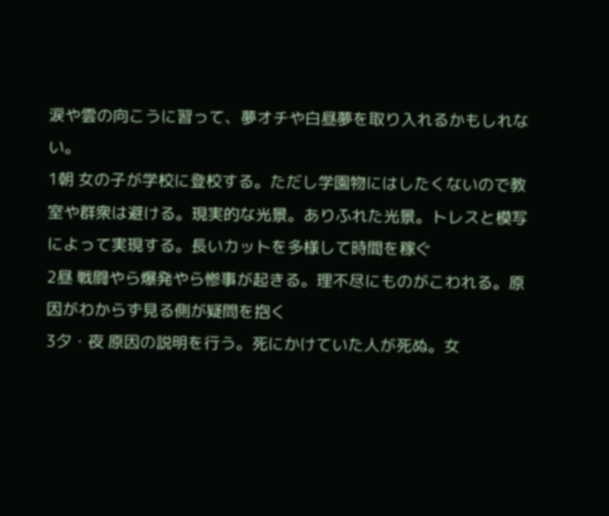涙や雲の向こうに習って、夢オチや白昼夢を取り入れるかもしれない。
1朝 女の子が学校に登校する。ただし学園物にはしたくないので教室や群衆は避ける。現実的な光景。ありふれた光景。トレスと模写によって実現する。長いカットを多様して時間を稼ぐ
2昼 戦闘やら爆発やら惨事が起きる。理不尽にものがこわれる。原因がわからず見る側が疑問を抱く
3夕・夜 原因の説明を行う。死にかけていた人が死ぬ。女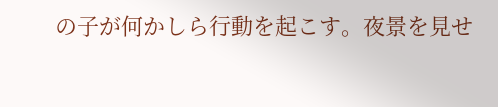の子が何かしら行動を起こす。夜景を見せ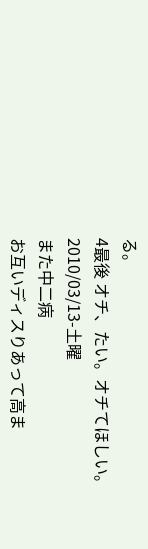る。
4最後 オチ、たい。オチてほしい。
2010/03/13-土曜
また中二病
お互いディスりあって高ま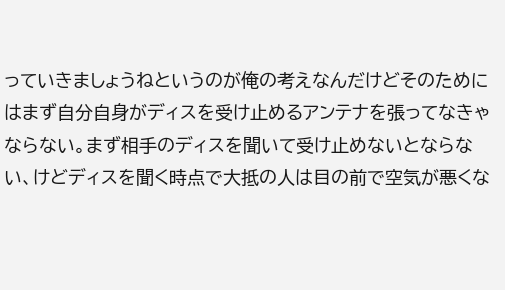っていきましょうねというのが俺の考えなんだけどそのためにはまず自分自身がディスを受け止めるアンテナを張ってなきゃならない。まず相手のディスを聞いて受け止めないとならない、けどディスを聞く時点で大抵の人は目の前で空気が悪くな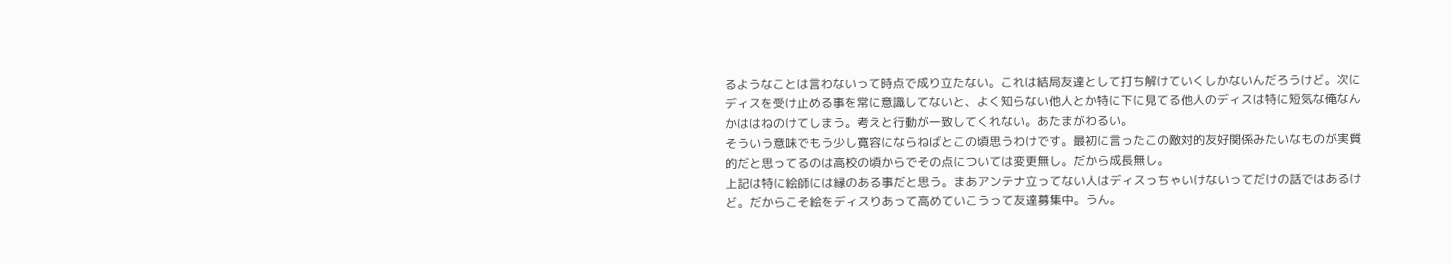るようなことは言わないって時点で成り立たない。これは結局友達として打ち解けていくしかないんだろうけど。次にディスを受け止める事を常に意識してないと、よく知らない他人とか特に下に見てる他人のディスは特に短気な俺なんかははねのけてしまう。考えと行動が一致してくれない。あたまがわるい。
そういう意味でもう少し寛容にならねばとこの頃思うわけです。最初に言ったこの敵対的友好関係みたいなものが実質的だと思ってるのは高校の頃からでその点については変更無し。だから成長無し。
上記は特に絵師には縁のある事だと思う。まあアンテナ立ってない人はディスっちゃいけないってだけの話ではあるけど。だからこそ絵をディスりあって高めていこうって友達募集中。うん。